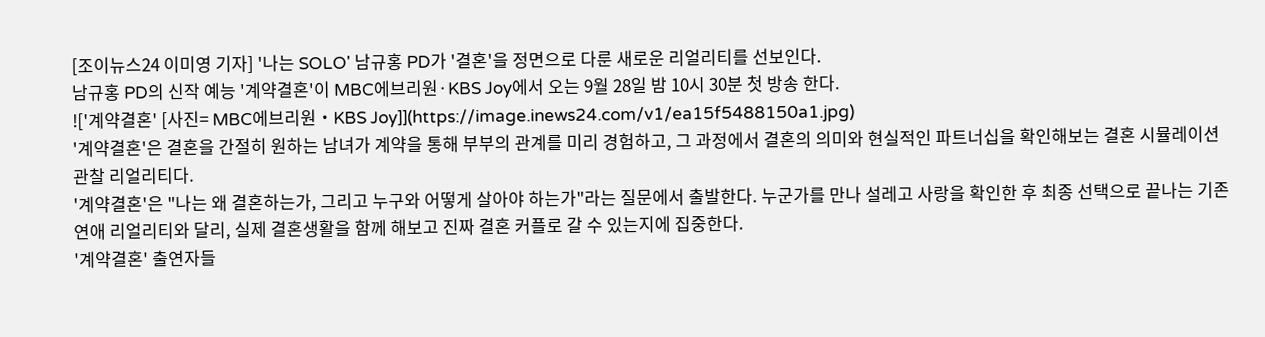[조이뉴스24 이미영 기자] '나는 SOLO' 남규홍 PD가 '결혼'을 정면으로 다룬 새로운 리얼리티를 선보인다.
남규홍 PD의 신작 예능 '계약결혼'이 MBC에브리원·KBS Joy에서 오는 9월 28일 밤 10시 30분 첫 방송 한다.
!['계약결혼' [사진= MBC에브리원‧KBS Joy]](https://image.inews24.com/v1/ea15f5488150a1.jpg)
'계약결혼'은 결혼을 간절히 원하는 남녀가 계약을 통해 부부의 관계를 미리 경험하고, 그 과정에서 결혼의 의미와 현실적인 파트너십을 확인해보는 결혼 시뮬레이션 관찰 리얼리티다.
'계약결혼'은 "나는 왜 결혼하는가, 그리고 누구와 어떻게 살아야 하는가"라는 질문에서 출발한다. 누군가를 만나 설레고 사랑을 확인한 후 최종 선택으로 끝나는 기존 연애 리얼리티와 달리, 실제 결혼생활을 함께 해보고 진짜 결혼 커플로 갈 수 있는지에 집중한다.
'계약결혼' 출연자들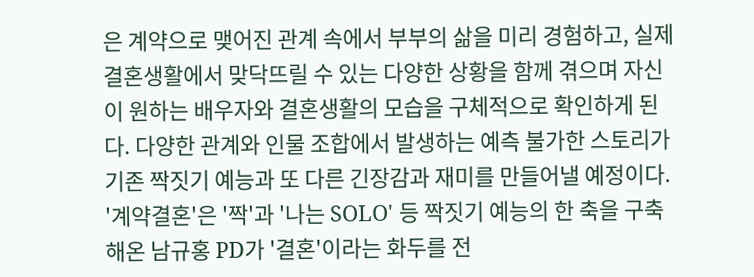은 계약으로 맺어진 관계 속에서 부부의 삶을 미리 경험하고, 실제 결혼생활에서 맞닥뜨릴 수 있는 다양한 상황을 함께 겪으며 자신이 원하는 배우자와 결혼생활의 모습을 구체적으로 확인하게 된다. 다양한 관계와 인물 조합에서 발생하는 예측 불가한 스토리가 기존 짝짓기 예능과 또 다른 긴장감과 재미를 만들어낼 예정이다.
'계약결혼'은 '짝'과 '나는 SOLO' 등 짝짓기 예능의 한 축을 구축해온 남규홍 PD가 '결혼'이라는 화두를 전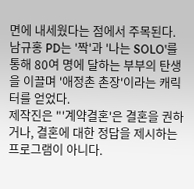면에 내세웠다는 점에서 주목된다. 남규홍 PD는 '짝'과 '나는 SOLO'를 통해 80여 명에 달하는 부부의 탄생을 이끌며 '애정촌 촌장'이라는 캐릭터를 얻었다.
제작진은 "'계약결혼'은 결혼을 권하거나, 결혼에 대한 정답을 제시하는 프로그램이 아니다.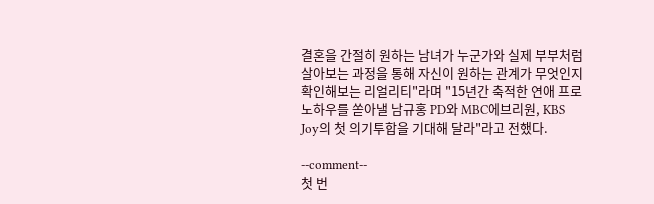결혼을 간절히 원하는 남녀가 누군가와 실제 부부처럼 살아보는 과정을 통해 자신이 원하는 관계가 무엇인지 확인해보는 리얼리티"라며 "15년간 축적한 연애 프로 노하우를 쏟아낼 남규홍 PD와 MBC에브리원, KBS Joy의 첫 의기투합을 기대해 달라"라고 전했다.

--comment--
첫 번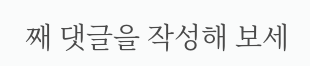째 댓글을 작성해 보세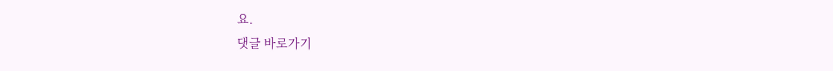요.
댓글 바로가기